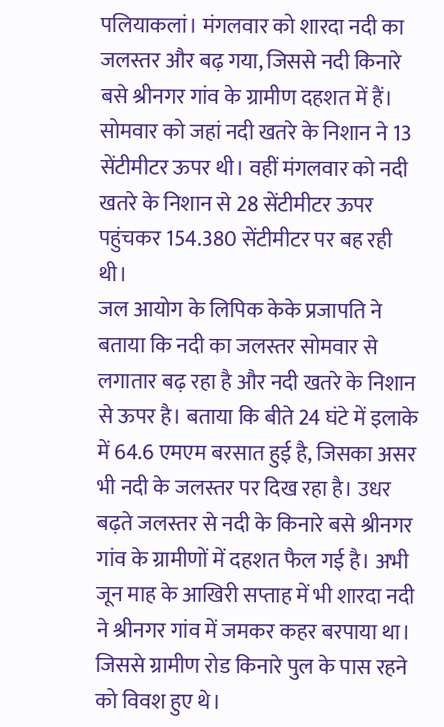पलियाकलां। मंगलवार को शारदा नदी का जलस्तर और बढ़ गया, जिससे नदी किनारे बसे श्रीनगर गांव के ग्रामीण दहशत में हैं। सोमवार को जहां नदी खतरे के निशान ने 13 सेंटीमीटर ऊपर थी। वहीं मंगलवार को नदी खतरे के निशान से 28 सेंटीमीटर ऊपर पहुंचकर 154.380 सेंटीमीटर पर बह रही थी।
जल आयोग के लिपिक केके प्रजापति ने बताया कि नदी का जलस्तर सोमवार से लगातार बढ़ रहा है और नदी खतरे के निशान से ऊपर है। बताया कि बीते 24 घंटे में इलाके में 64.6 एमएम बरसात हुई है, जिसका असर भी नदी के जलस्तर पर दिख रहा है। उधर बढ़ते जलस्तर से नदी के किनारे बसे श्रीनगर गांव के ग्रामीणों में दहशत फैल गई है। अभी जून माह के आखिरी सप्ताह में भी शारदा नदी ने श्रीनगर गांव में जमकर कहर बरपाया था। जिससे ग्रामीण रोड किनारे पुल के पास रहने को विवश हुए थे।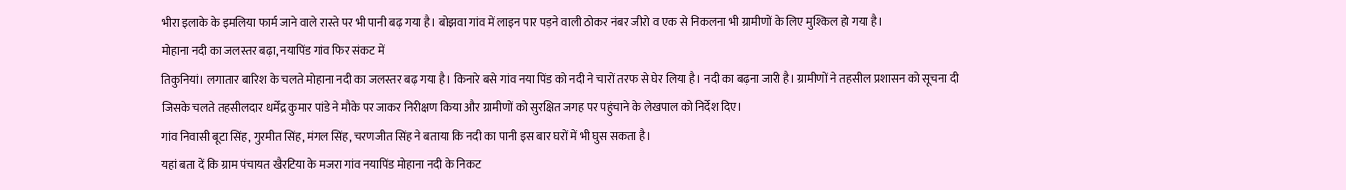भीरा इलाके के इमलिया फार्म जाने वाले रास्ते पर भी पानी बढ़ गया है। बोझवा गांव में लाइन पार पड़ने वाली ठोकर नंबर जीरो व एक से निकलना भी ग्रामीणों के लिए मुश्किल हो गया है।
मोहाना नदी का जलस्तर बढ़ा, नयापिंड गांव फिर संकट में
तिकुनियां। लगातार बारिश के चलते मोहाना नदी का जलस्तर बढ़ गया है। किनारे बसे गांव नया पिंड को नदी ने चारों तरफ से घेर लिया है। नदी का बढ़ना जारी है। ग्रामीणों ने तहसील प्रशासन को सूचना दी जिसके चलते तहसीलदार धर्मेंद्र कुमार पांडे ने मौके पर जाकर निरीक्षण किया और ग्रामीणों को सुरक्षित जगह पर पहुंचाने के लेखपाल को निर्देश दिए।
गांव निवासी बूटा सिंह, गुरमीत सिंह, मंगल सिंह, चरणजीत सिंह ने बताया कि नदी का पानी इस बार घरों में भी घुस सकता है।
यहां बता दें कि ग्राम पंचायत खैरटिया के मजरा गांव नयापिंड मोहाना नदी के निकट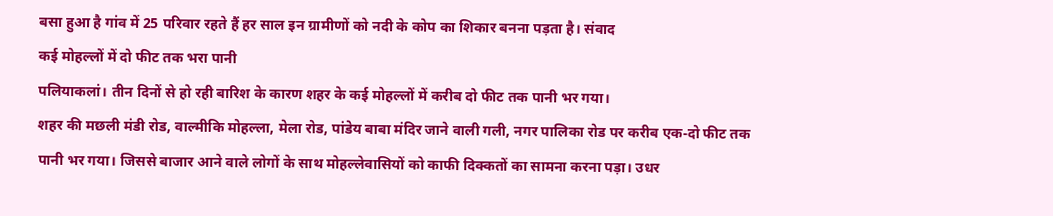बसा हुआ है गांव में 25 परिवार रहते हैं हर साल इन ग्रामीणों को नदी के कोप का शिकार बनना पड़ता है। संवाद
कई मोहल्लों में दो फीट तक भरा पानी
पलियाकलां। तीन दिनों से हो रही बारिश के कारण शहर के कई मोहल्लों में करीब दो फीट तक पानी भर गया।
शहर की मछली मंडी रोड, वाल्मीकि मोहल्ला, मेला रोड, पांडेय बाबा मंदिर जाने वाली गली, नगर पालिका रोड पर करीब एक-दो फीट तक पानी भर गया। जिससे बाजार आने वाले लोगों के साथ मोहल्लेवासियों को काफी दिक्कतों का सामना करना पड़ा। उधर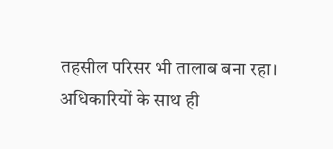तहसील परिसर भी तालाब बना रहा। अधिकारियों के साथ ही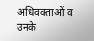अधिवक्ताओं व उनके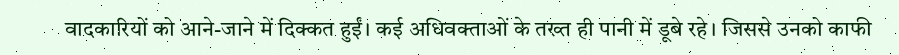वादकारियों को आने-जाने में दिक्कत हुईं। कई अधिवक्ताओं के तख्त ही पानी में डूबे रहे। जिससे उनको काफी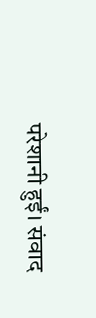परेशानी हुईं। संवाद